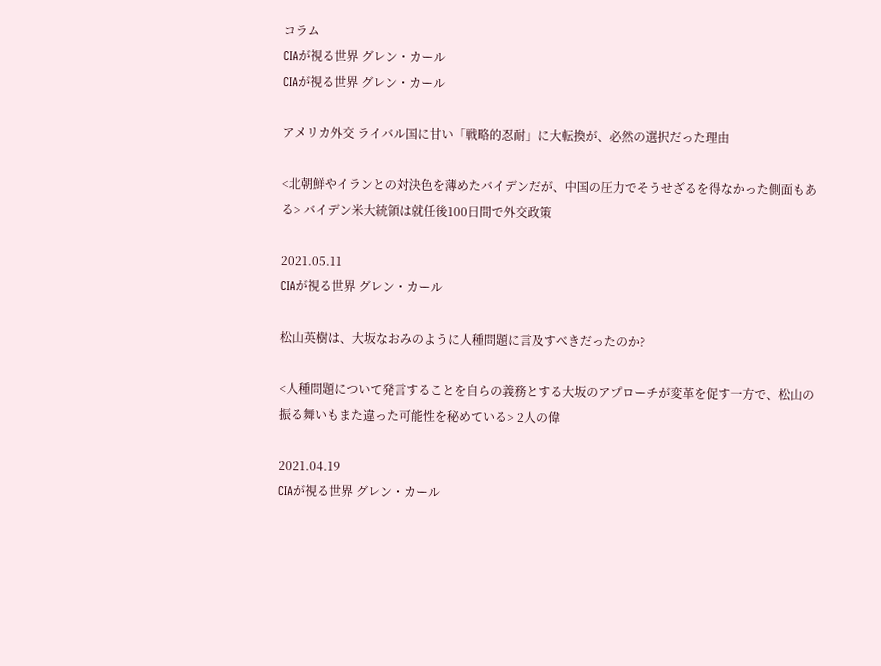コラム
CIAが視る世界 グレン・カール
CIAが視る世界 グレン・カール

アメリカ外交 ライバル国に甘い「戦略的忍耐」に大転換が、必然の選択だった理由

<北朝鮮やイランとの対決色を薄めたバイデンだが、中国の圧力でそうせざるを得なかった側面もある> バイデン米大統領は就任後100日間で外交政策

2021.05.11
CIAが視る世界 グレン・カール

松山英樹は、大坂なおみのように人種問題に言及すべきだったのか?

<人種問題について発言することを自らの義務とする大坂のアプローチが変革を促す一方で、松山の振る舞いもまた違った可能性を秘めている> 2人の偉

2021.04.19
CIAが視る世界 グレン・カール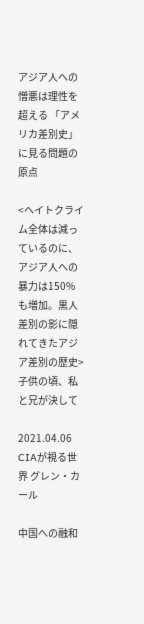アジア人への憎悪は理性を超える 「アメリカ差別史」に見る問題の原点

<ヘイトクライム全体は減っているのに、アジア人への暴力は150%も増加。黒人差別の影に隠れてきたアジア差別の歴史> 子供の頃、私と兄が決して

2021.04.06
CIAが視る世界 グレン・カール

中国への融和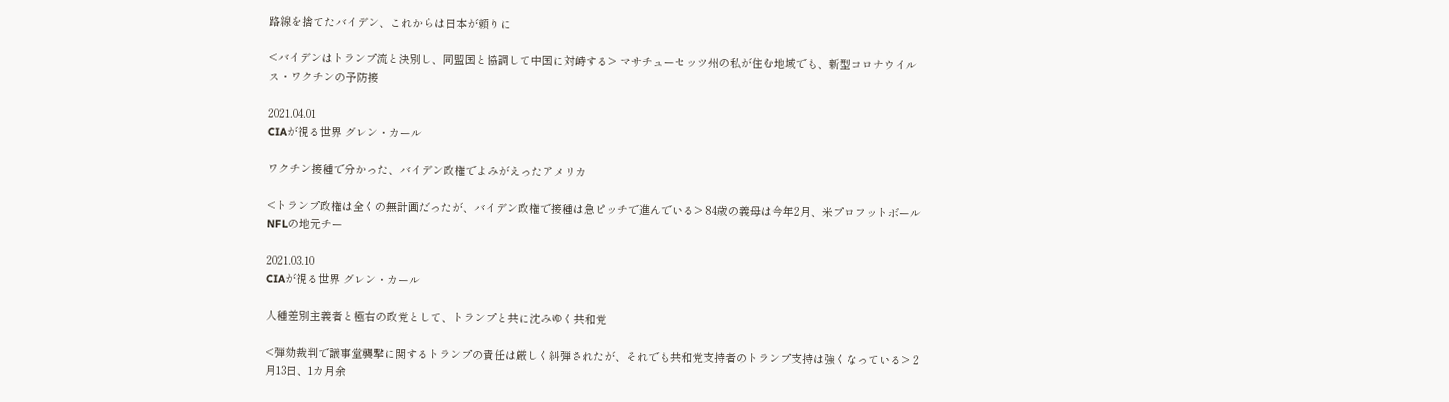路線を捨てたバイデン、これからは日本が頼りに

<バイデンはトランプ流と決別し、同盟国と協調して中国に対峙する> マサチューセッツ州の私が住む地域でも、新型コロナウイルス・ワクチンの予防接

2021.04.01
CIAが視る世界 グレン・カール

ワクチン接種で分かった、バイデン政権でよみがえったアメリカ

<トランプ政権は全くの無計画だったが、バイデン政権で接種は急ピッチで進んでいる> 84歳の義母は今年2月、米プロフットボールNFLの地元チー

2021.03.10
CIAが視る世界 グレン・カール

人種差別主義者と極右の政党として、トランプと共に沈みゆく共和党

<弾劾裁判で議事堂襲撃に関するトランプの責任は厳しく糾弾されたが、それでも共和党支持者のトランプ支持は強くなっている> 2月13日、1カ月余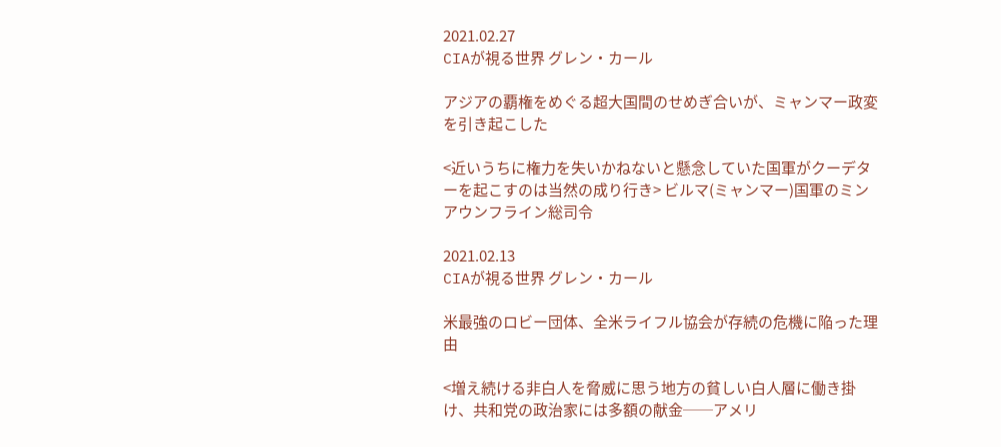2021.02.27
CIAが視る世界 グレン・カール

アジアの覇権をめぐる超大国間のせめぎ合いが、ミャンマー政変を引き起こした

<近いうちに権力を失いかねないと懸念していた国軍がクーデターを起こすのは当然の成り行き> ビルマ(ミャンマー)国軍のミンアウンフライン総司令

2021.02.13
CIAが視る世界 グレン・カール

米最強のロビー団体、全米ライフル協会が存続の危機に陥った理由

<増え続ける非白人を脅威に思う地方の貧しい白人層に働き掛け、共和党の政治家には多額の献金──アメリ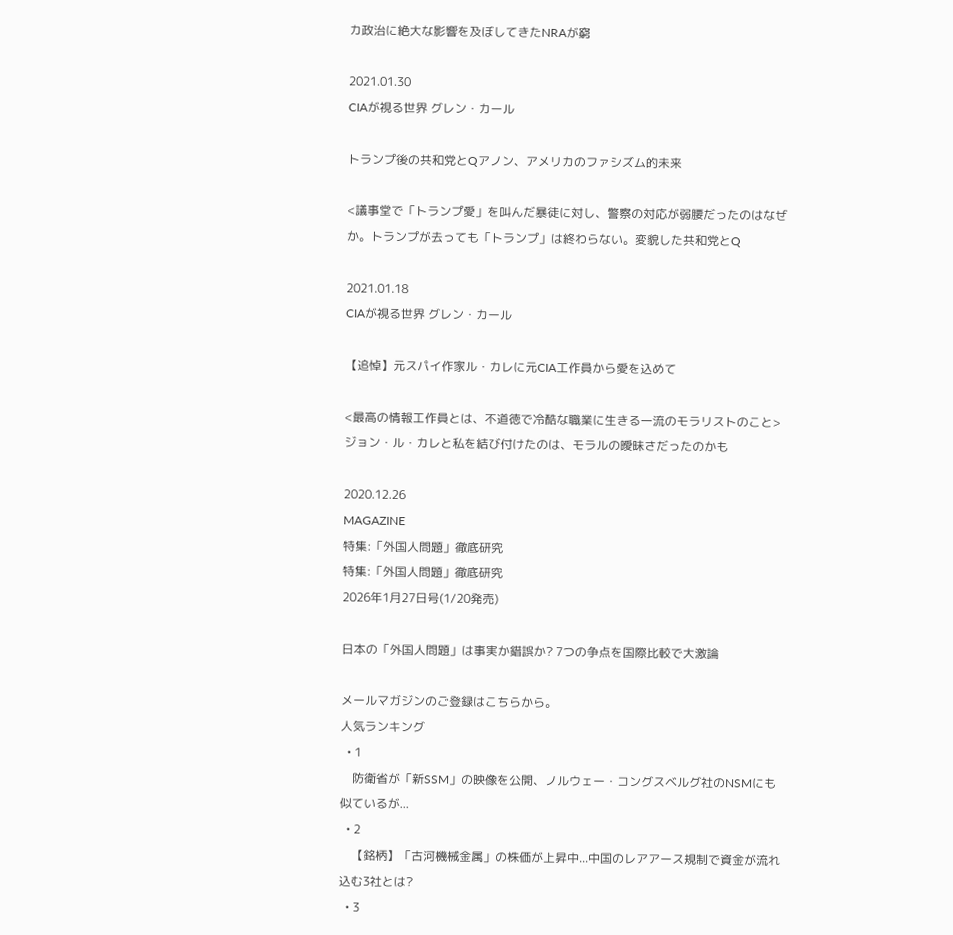カ政治に絶大な影響を及ぼしてきたNRAが窮

2021.01.30
CIAが視る世界 グレン・カール

トランプ後の共和党とQアノン、アメリカのファシズム的未来

<議事堂で「トランプ愛」を叫んだ暴徒に対し、警察の対応が弱腰だったのはなぜか。トランプが去っても「トランプ」は終わらない。変貌した共和党とQ

2021.01.18
CIAが視る世界 グレン・カール

【追悼】元スパイ作家ル・カレに元CIA工作員から愛を込めて

<最高の情報工作員とは、不道徳で冷酷な職業に生きる一流のモラリストのこと> ジョン・ル・カレと私を結び付けたのは、モラルの曖昧さだったのかも

2020.12.26
MAGAZINE
特集:「外国人問題」徹底研究
特集:「外国人問題」徹底研究
2026年1月27日号(1/20発売)

日本の「外国人問題」は事実か錯誤か? 7つの争点を国際比較で大激論

メールマガジンのご登録はこちらから。
人気ランキング
  • 1
    防衛省が「新SSM」の映像を公開、ノルウェー・コングスベルグ社のNSMにも似ているが...
  • 2
    【銘柄】「古河機械金属」の株価が上昇中...中国のレアアース規制で資金が流れ込む3社とは?
  • 3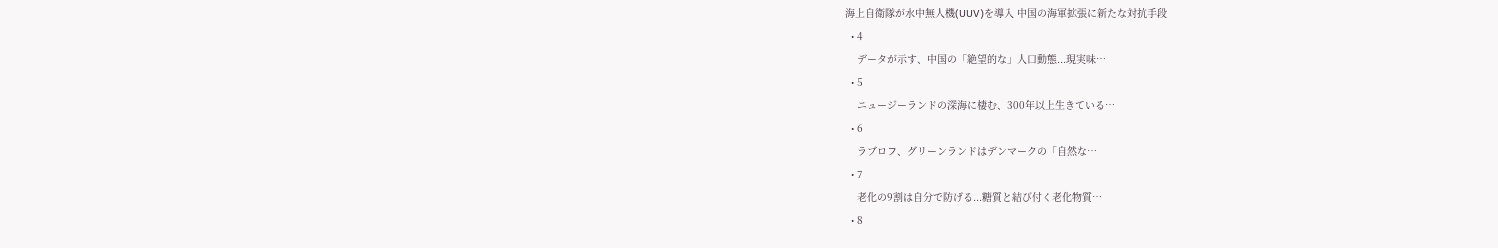海上自衛隊が水中無人機(UUV)を導入 中国の海軍拡張に新たな対抗手段
  • 4
    データが示す、中国の「絶望的な」人口動態...現実味…
  • 5
    ニュージーランドの深海に棲む、300年以上生きている…
  • 6
    ラブロフ、グリーンランドはデンマークの「自然な…
  • 7
    老化の9割は自分で防げる...糖質と結び付く老化物質…
  • 8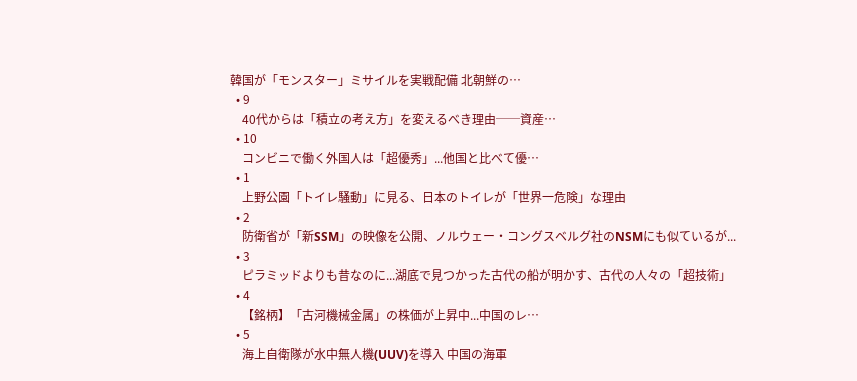韓国が「モンスター」ミサイルを実戦配備 北朝鮮の…
  • 9
    40代からは「積立の考え方」を変えるべき理由──資産…
  • 10
    コンビニで働く外国人は「超優秀」...他国と比べて優…
  • 1
    上野公園「トイレ騒動」に見る、日本のトイレが「世界一危険」な理由
  • 2
    防衛省が「新SSM」の映像を公開、ノルウェー・コングスベルグ社のNSMにも似ているが...
  • 3
    ピラミッドよりも昔なのに...湖底で見つかった古代の船が明かす、古代の人々の「超技術」
  • 4
    【銘柄】「古河機械金属」の株価が上昇中...中国のレ…
  • 5
    海上自衛隊が水中無人機(UUV)を導入 中国の海軍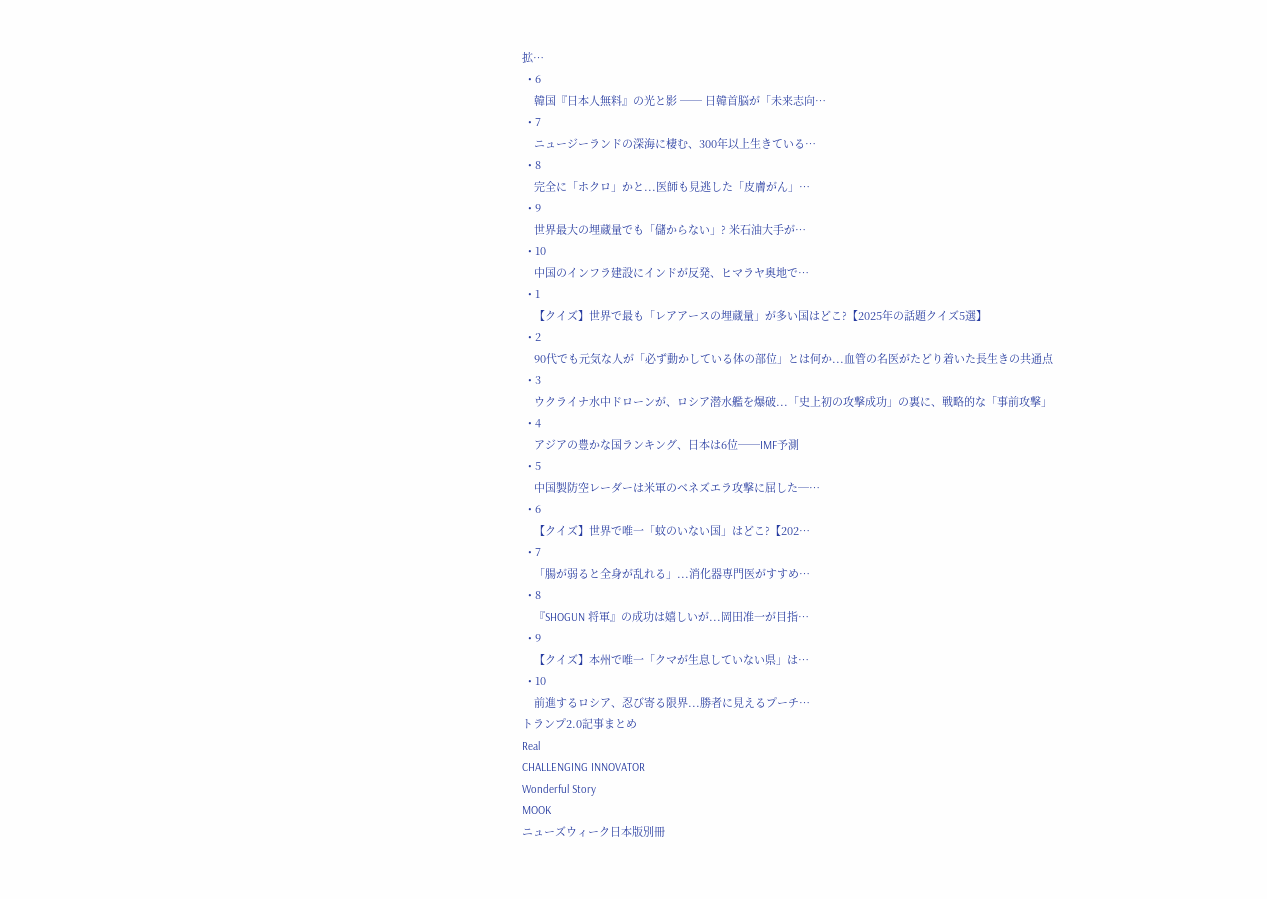拡…
  • 6
    韓国『日本人無料』の光と影 ── 日韓首脳が「未来志向…
  • 7
    ニュージーランドの深海に棲む、300年以上生きている…
  • 8
    完全に「ホクロ」かと...医師も見逃した「皮膚がん」…
  • 9
    世界最大の埋蔵量でも「儲からない」? 米石油大手が…
  • 10
    中国のインフラ建設にインドが反発、ヒマラヤ奥地で…
  • 1
    【クイズ】世界で最も「レアアースの埋蔵量」が多い国はどこ?【2025年の話題クイズ5選】
  • 2
    90代でも元気な人が「必ず動かしている体の部位」とは何か...血管の名医がたどり着いた長生きの共通点
  • 3
    ウクライナ水中ドローンが、ロシア潜水艦を爆破...「史上初の攻撃成功」の裏に、戦略的な「事前攻撃」
  • 4
    アジアの豊かな国ランキング、日本は6位──IMF予測
  • 5
    中国製防空レーダーは米軍のベネズエラ攻撃に屈した─…
  • 6
    【クイズ】世界で唯一「蚊のいない国」はどこ?【202…
  • 7
    「腸が弱ると全身が乱れる」...消化器専門医がすすめ…
  • 8
    『SHOGUN 将軍』の成功は嬉しいが...岡田准一が目指…
  • 9
    【クイズ】本州で唯一「クマが生息していない県」は…
  • 10
    前進するロシア、忍び寄る限界...勝者に見えるプーチ…
トランプ2.0記事まとめ
Real
CHALLENGING INNOVATOR
Wonderful Story
MOOK
ニューズウィーク日本版別冊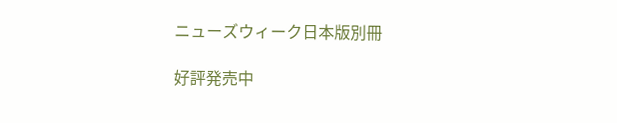ニューズウィーク日本版別冊

好評発売中